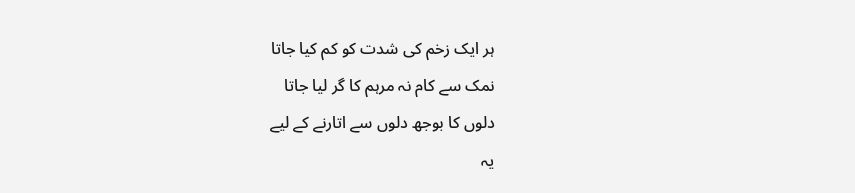ہر ایک زخم کی شدت کو کم کیا جاتا
نمک سے کام نہ مرہم کا گر لیا جاتا
دلوں کا بوجھ دلوں سے اتارنے کے لیے
یہ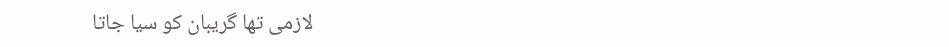لازمی تھا گریبان کو سیا جاتا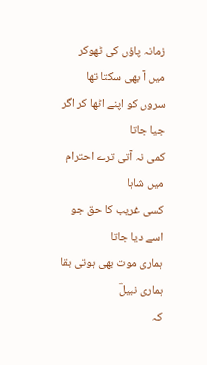زمانہ پاؤں کی ٹھوکر میں آ بھی سکتا تھا
سروں کو اپنے اٹھا کر اگر جیا جاتا
کمی نہ آتی ترے احترام میں شاہا
کسی غریب کا حق جو اسے دیا جاتا
ہماری موت بھی ہوتی بقا ہماری نبیلؔ
کہ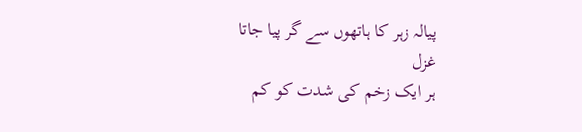پیالہ زہر کا ہاتھوں سے گر پیا جاتا
غزل
ہر ایک زخم کی شدت کو کم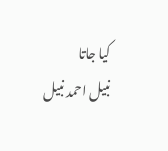کیا جاتا
نبیل احمد نبیل